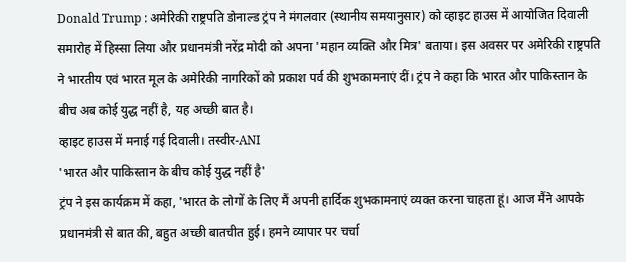Donald Trump : अमेरिकी राष्ट्रपति डोनाल्ड ट्रंप ने मंगलवार (स्थानीय समयानुसार) को व्हाइट हाउस में आयोजित दिवाली समारोह में हिस्सा लिया और प्रधानमंत्री नरेंद्र मोदी को अपना 'महान व्यक्ति और मित्र' बताया। इस अवसर पर अमेरिकी राष्ट्रपति ने भारतीय एवं भारत मूल के अमेरिकी नागरिकों को प्रकाश पर्व की शुभकामनाएं दीं। ट्रंप ने कहा कि भारत और पाकिस्तान के बीच अब कोई युद्ध नहीं है, यह अच्छी बात है।
व्हाइट हाउस में मनाई गई दिवाली। तस्वीर-ANI
'भारत और पाकिस्तान के बीच कोई युद्ध नहीं है'
ट्रंप ने इस कार्यक्रम में कहा, 'भारत के लोगों के लिए मैं अपनी हार्दिक शुभकामनाएं व्यक्त करना चाहता हूं। आज मैंने आपके प्रधानमंत्री से बात की, बहुत अच्छी बातचीत हुई। हमने व्यापार पर चर्चा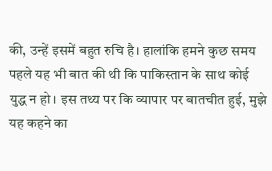की, उन्हें इसमें बहुत रुचि है। हालांकि हमने कुछ समय पहले यह भी बात की थी कि पाकिस्तान के साथ कोई युद्ध न हो। इस तथ्य पर कि व्यापार पर बातचीत हुई, मुझे यह कहने का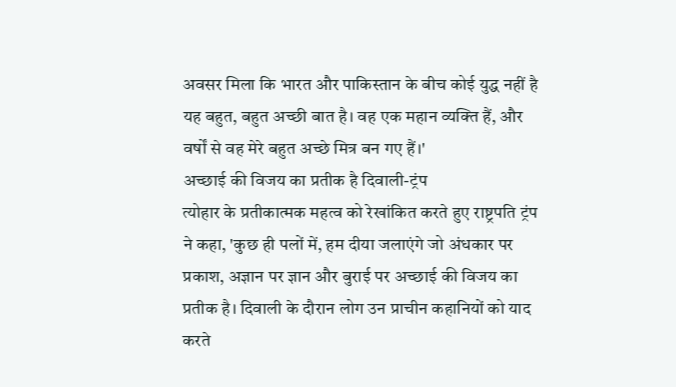अवसर मिला कि भारत और पाकिस्तान के बीच कोई युद्ध नहीं है यह बहुत, बहुत अच्छी बात है। वह एक महान व्यक्ति हैं, और वर्षों से वह मेरे बहुत अच्छे मित्र बन गए हैं।'
अच्छाई की विजय का प्रतीक है दिवाली-ट्रंप
त्योहार के प्रतीकात्मक महत्व को रेखांकित करते हुए राष्ट्रपति ट्रंप ने कहा, 'कुछ ही पलों में, हम दीया जलाएंगे जो अंधकार पर प्रकाश, अज्ञान पर ज्ञान और बुराई पर अच्छाई की विजय का प्रतीक है। दिवाली के दौरान लोग उन प्राचीन कहानियों को याद करते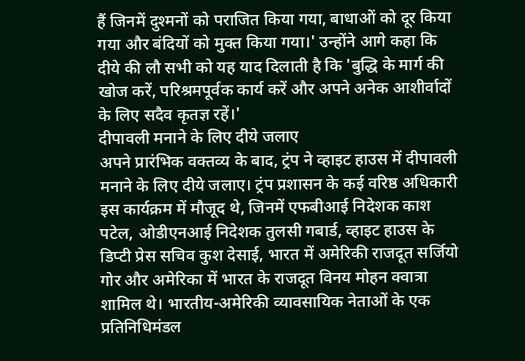हैं जिनमें दुश्मनों को पराजित किया गया, बाधाओं को दूर किया गया और बंदियों को मुक्त किया गया।' उन्होंने आगे कहा कि दीये की लौ सभी को यह याद दिलाती है कि 'बुद्धि के मार्ग की खोज करें, परिश्रमपूर्वक कार्य करें और अपने अनेक आशीर्वादों के लिए सदैव कृतज्ञ रहें।'
दीपावली मनाने के लिए दीये जलाए
अपने प्रारंभिक वक्तव्य के बाद, ट्रंप ने व्हाइट हाउस में दीपावली मनाने के लिए दीये जलाए। ट्रंप प्रशासन के कई वरिष्ठ अधिकारी इस कार्यक्रम में मौजूद थे, जिनमें एफबीआई निदेशक काश पटेल, ओडीएनआई निदेशक तुलसी गबार्ड, व्हाइट हाउस के डिप्टी प्रेस सचिव कुश देसाई, भारत में अमेरिकी राजदूत सर्जियो गोर और अमेरिका में भारत के राजदूत विनय मोहन क्वात्रा शामिल थे। भारतीय-अमेरिकी व्यावसायिक नेताओं के एक प्रतिनिधिमंडल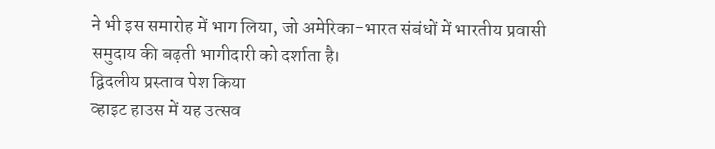ने भी इस समारोह में भाग लिया, जो अमेरिका-भारत संबंधों में भारतीय प्रवासी समुदाय की बढ़ती भागीदारी को दर्शाता है।
द्विदलीय प्रस्ताव पेश किया
व्हाइट हाउस में यह उत्सव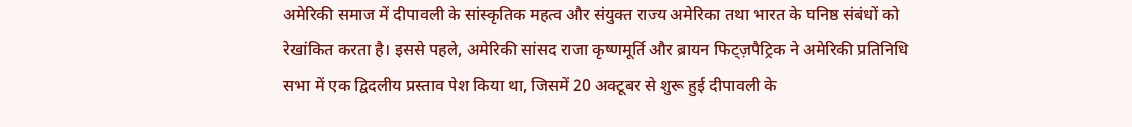अमेरिकी समाज में दीपावली के सांस्कृतिक महत्व और संयुक्त राज्य अमेरिका तथा भारत के घनिष्ठ संबंधों को रेखांकित करता है। इससे पहले, अमेरिकी सांसद राजा कृष्णमूर्ति और ब्रायन फिट्ज़पैट्रिक ने अमेरिकी प्रतिनिधि सभा में एक द्विदलीय प्रस्ताव पेश किया था, जिसमें 20 अक्टूबर से शुरू हुई दीपावली के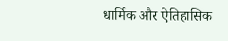धार्मिक और ऐतिहासिक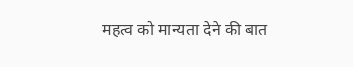महत्व को मान्यता देने की बात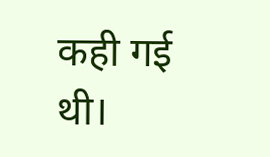कही गई थी।